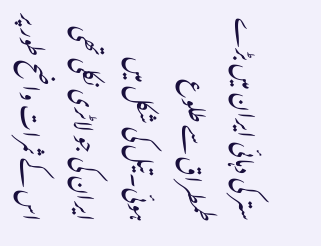ستر کی دہائی ایران میں بڑے طمطراق سے طلوع ہوئی۔تیل کی شکل میں ایران کی جو لاٹری نکلی تھی اس کے ثمرات واضح طور پر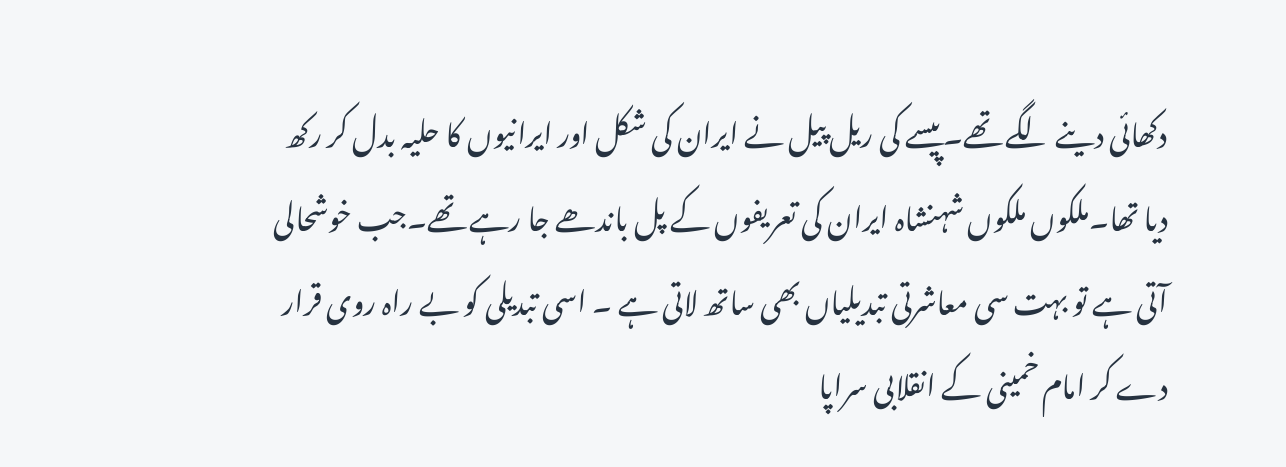دکھائی دینے لگے تھے۔پیسے کی ریل پیل نے ایران کی شکل اور ایرانیوں کا حلیہ بدل کر رکھ دیا تھا۔ملکوں ملکوں شہنشاہ ایران کی تعریفوں کے پل باندھے جا رہے تھے۔جب خوشحالی آتی ہے تو بہت سی معاشرتی تبدیلیاں بھی ساتھ لاتی ہے ۔ اسی تبدیلی کو بے راہ روی قرار دے کر امام خمینی کے انقلابی سراپا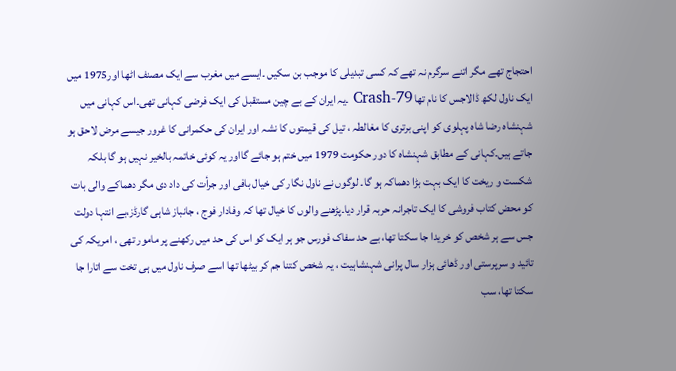احتجاج تھے مگر اتنے سرگرم نہ تھے کہ کسی تبدیلی کا موجب بن سکیں ۔ایسے میں مغرب سے ایک مصنف اٹھا اور1975 میں ایک ناول لکھ ڈالاجس کا نام تھا Crash-79 ۔یہ ایران کے بے چین مستقبل کی ایک فرضی کہانی تھی۔اس کہانی میں شہنشاہ رضا شاہ پہلوی کو اپنی برتری کا مغالطہ ، تیل کی قیمتوں کا نشہ اور ایران کی حکمرانی کا غرور جیسے مرض لاحق ہو جاتے ہیں۔کہانی کے مطابق شہنشاہ کا دور حکومت 1979 میں ختم ہو جائے گااور یہ کوئی خاتمہ بالخیر نہیں ہو گا بلکہ شکست و ریخت کا ایک بہت بڑا دھماکہ ہو گا۔ لوگوں نے ناول نگار کی خیال بافی اور جرأت کی داد دی مگر دھماکے والی بات کو محض کتاب فروشی کا ایک تاجرانہ حربہ قرار دیا۔پڑھنے والوں کا خیال تھا کہ وفادار فوج ، جانباز شاہی گارڈز،بے انتہا دولت جس سے ہر شخص کو خریدا جا سکتا تھا، بے حد سفاک فورس جو ہر ایک کو اس کی حد میں رکھنے پر مامور تھی ، امریکہ کی تائید و سرپرستی اور ڈھائی ہزار سال پرانی شہنشاہیت ، یہ شخص کتنا جم کر بیٹھا تھا اسے صرف ناول میں ہی تخت سے اتارا جا سکتا تھا، سب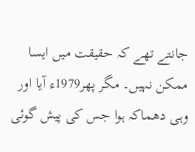جانتے تھے کہ حقیقت میں ایسا ممکن نہیں۔ مگر پھر1979ء آیا اور وہی دھماکہ ہوا جس کی پیش گوئی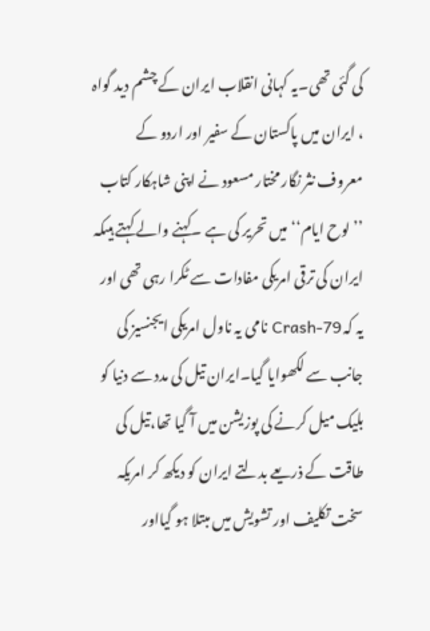کی گئی تھی۔یہ کہانی انقلاب ایران کے چشم دید گواہ ، ایران میں پاکستان کے سفیر اور اردو کے معروف نثر نگار مختار مسعود نے اپنی شاہکار کتاب ’’لوح ایام‘‘ میں تحریر کی ہے ۔کہنے والے کہتے ہیںکہ ایران کی ترقی امریکی مفادات سے ٹکرا رہی تھی اور یہ کہ Crash-79 نامی یہ ناول امریکی ایجنسیز کی جانب سے لکھوایا گیا۔ایران تیل کی مدد سے دنیا کو بلیک میل کرنے کی پوزیشن میں آ گیا تھا،تیل کی طاقت کے ذریعے بدلتے ایران کو دیکھ کر امریکہ سخت تکلیف اور تشویش میں مبتلا ہو گیااور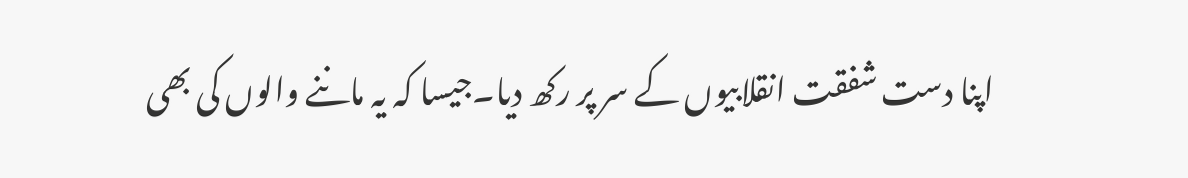اپنا دست شفقت انقلابیوں کے سر پر رکھ دیا۔جیسا کہ یہ ماننے والوں کی بھی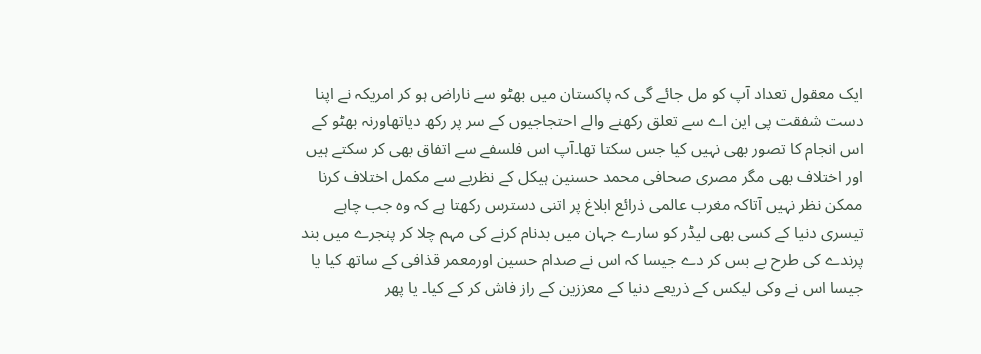ایک معقول تعداد آپ کو مل جائے گی کہ پاکستان میں بھٹو سے ناراض ہو کر امریکہ نے اپنا دست شفقت پی این اے سے تعلق رکھنے والے احتجاجیوں کے سر پر رکھ دیاتھاورنہ بھٹو کے اس انجام کا تصور بھی نہیں کیا جس سکتا تھا۔آپ اس فلسفے سے اتفاق بھی کر سکتے ہیں اور اختلاف بھی مگر مصری صحافی محمد حسنین ہیکل کے نظریے سے مکمل اختلاف کرنا ممکن نظر نہیں آتاکہ مغرب عالمی ذرائع ابلاغ پر اتنی دسترس رکھتا ہے کہ وہ جب چاہے تیسری دنیا کے کسی بھی لیڈر کو سارے جہان میں بدنام کرنے کی مہم چلا کر پنجرے میں بند پرندے کی طرح بے بس کر دے جیسا کہ اس نے صدام حسین اورمعمر قذافی کے ساتھ کیا یا جیسا اس نے وکی لیکس کے ذریعے دنیا کے معززین کے راز فاش کر کے کیا۔ یا پھر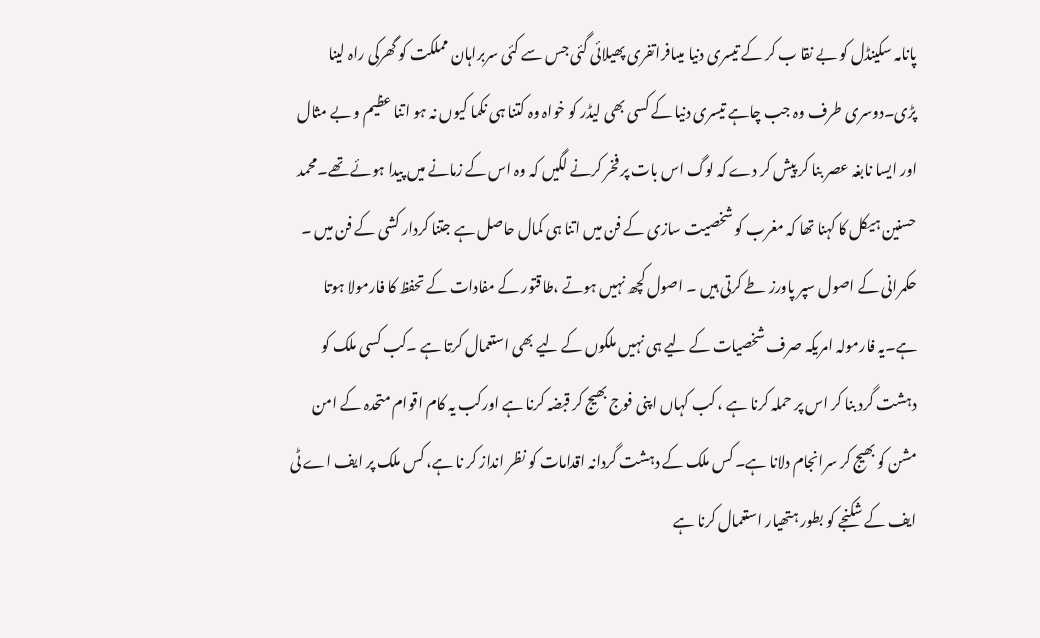پانامہ سکینڈل کو بے نقا ب کر کے تیسری دنیا میںافراتفری پھیلائی گئی جس سے کئی سربراہان مملکت کو گھرکی راہ لینا پڑی۔دوسری طرف وہ جب چاہے تیسری دنیا کے کسی بھی لیڈر کو خواہ وہ کتنا ہی نکما کیوں نہ ہو اتنا عظیم و بے مثال اور ایسا نابغہ عصر بنا کر پیش کر دے کہ لوگ اس بات پر فخر کرنے لگیں کہ وہ اس کے زمانے میں پیدا ہوئے تھے۔محمد حسنین ہیکل کا کہنا تھا کہ مغرب کو شخصیت سازی کے فن میں اتنا ہی کمال حاصل ہے جتنا کردار کشی کے فن میں ۔ حکمرانی کے اصول سپر پاورز طے کرتی ہیں ۔ اصول کچھ نہیں ہوتے ،طاقتور کے مفادات کے تحفظ کا فارمولا ہوتا ہے۔یہ فارمولہ امریکہ صرف شخصیات کے لیے ہی نہیں ملکوں کے لیے بھی استعمال کرتا ہے ۔کب کسی ملک کو دہشت گرد بنا کر اس پر حملہ کرنا ہے ، کب کہاں اپنی فوج بھیج کر قبضہ کرنا ہے اورکب یہ کام اقوام متحدہ کے امن مشن کو بھیج کر سرانجام دلانا ہے۔ کس ملک کے دہشت گردانہ اقدامات کو نظر انداز کر نا ہے، کس ملک پر ایف اے ٹی ایف کے شکنجے کو بطور ہتھیار استعمال کرنا ہے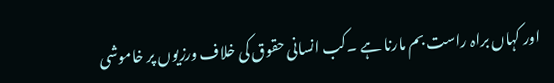اور کہاں براہ راست بم مارنا ہے ۔کب انسانی حقوق کی خلاف ورزیوں پر خاموشی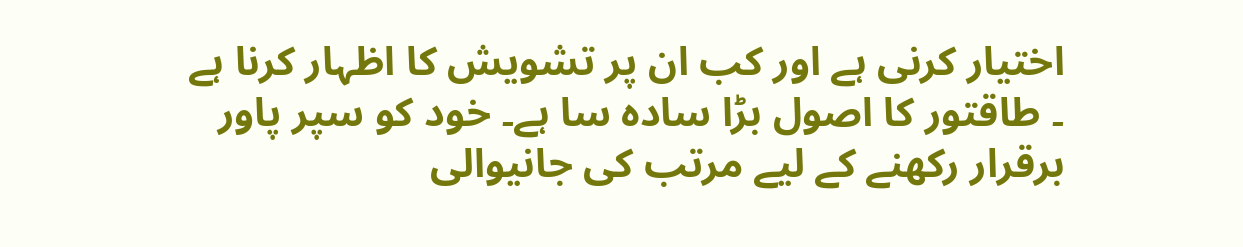اختیار کرنی ہے اور کب ان پر تشویش کا اظہار کرنا ہے ۔ طاقتور کا اصول بڑا سادہ سا ہے۔ خود کو سپر پاور برقرار رکھنے کے لیے مرتب کی جانیوالی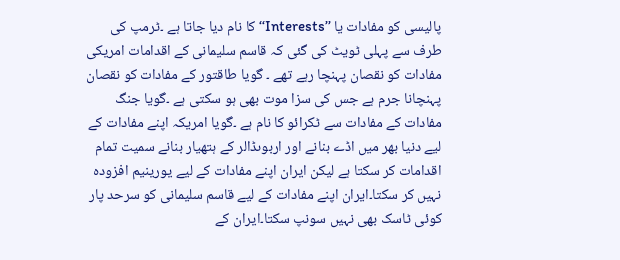پالیسی کو مفادات یا ’’Interests‘‘ کا نام دیا جاتا ہے ۔ٹرمپ کی طرف سے پہلی ٹویٹ کی گئی کہ قاسم سلیمانی کے اقدامات امریکی مفادات کو نقصان پہنچا رہے تھے ۔ گویا طاقتور کے مفادات کو نقصان پہنچانا جرم ہے جس کی سزا موت بھی ہو سکتی ہے ۔گویا جنگ مفادات کے مفادات سے ٹکرائو کا نام ہے ۔گویا امریکہ اپنے مفادات کے لیے دنیا بھر میں اڈے بنانے اور اربوںڈالر کے ہتھیار بنانے سمیت تمام اقدامات کر سکتا ہے لیکن ایران اپنے مفادات کے لیے یورینیم افزودہ نہیں کر سکتا۔ایران اپنے مفادات کے لیے قاسم سلیمانی کو سرحد پار کوئی ٹاسک بھی نہیں سونپ سکتا۔ایران کے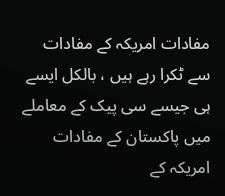مفادات امریکہ کے مفادات سے ٹکرا رہے ہیں ، بالکل ایسے ہی جیسے سی پیک کے معاملے میں پاکستان کے مفادات امریکہ کے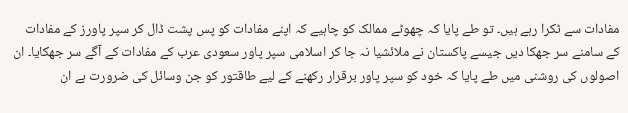مفادات سے ٹکرا رہے ہیں۔ تو طے پایا کہ چھوٹے ممالک کو چاہیے کہ اپنے مفادات کو پس پشت ڈال کر سپر پاورز کے مفادات کے سامنے سر جھکا دیں جیسے پاکستان نے ملائشیا نہ جا کر اسلامی سپر پاور سعودی عرب کے مفادات کے آگے سر جھکایا۔ ان اصولوں کی روشنی میں طے پایا کہ خود کو سپر پاور برقرار رکھنے کے لیے طاقتور کو جن وسائل کی ضرورت ہے ان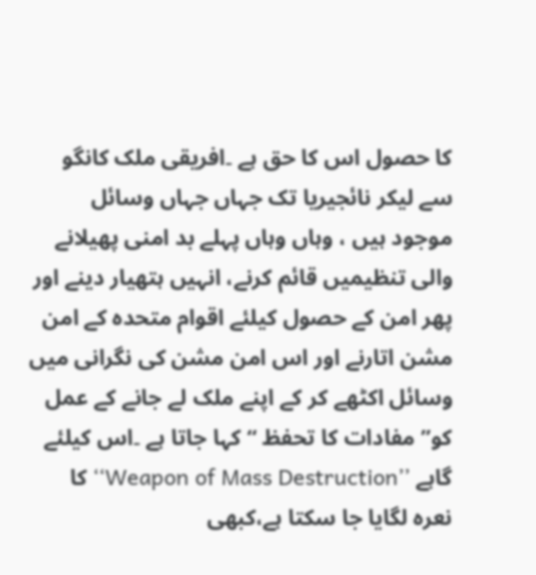کا حصول اس کا حق ہے ۔افریقی ملک کانگو سے لیکر نائجیریا تک جہاں جہاں وسائل موجود ہیں ، وہاں وہاں پہلے بد امنی پھیلانے والی تنظیمیں قائم کرنے، انہیں ہتھیار دینے اور پھر امن کے حصول کیلئے اقوام متحدہ کے امن مشن اتارنے اور اس امن مشن کی نگرانی میں وسائل اکٹھے کر کے اپنے ملک لے جانے کے عمل کو’’ مفادات کا تحفظ ‘‘ کہا جاتا ہے ۔اس کیلئے گاہے ’’Weapon of Mass Destruction‘‘ کا نعرہ لگایا جا سکتا ہے،کبھی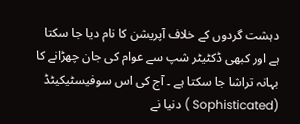دہشت گردوں کے خلاف آپریشن کا نام دیا جا سکتا ہے اور کبھی ڈکٹیٹر شپ سے عوام کی جان چھڑانے کا بہانہ تراشا جا سکتا ہے ۔ آج کی اس سوفیسٹیکیٹڈ (Sophisticated ) دنیا نے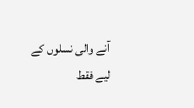آنے والی نسلوں کے لیے فقط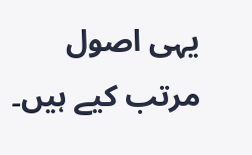یہی اصول مرتب کیے ہیں۔